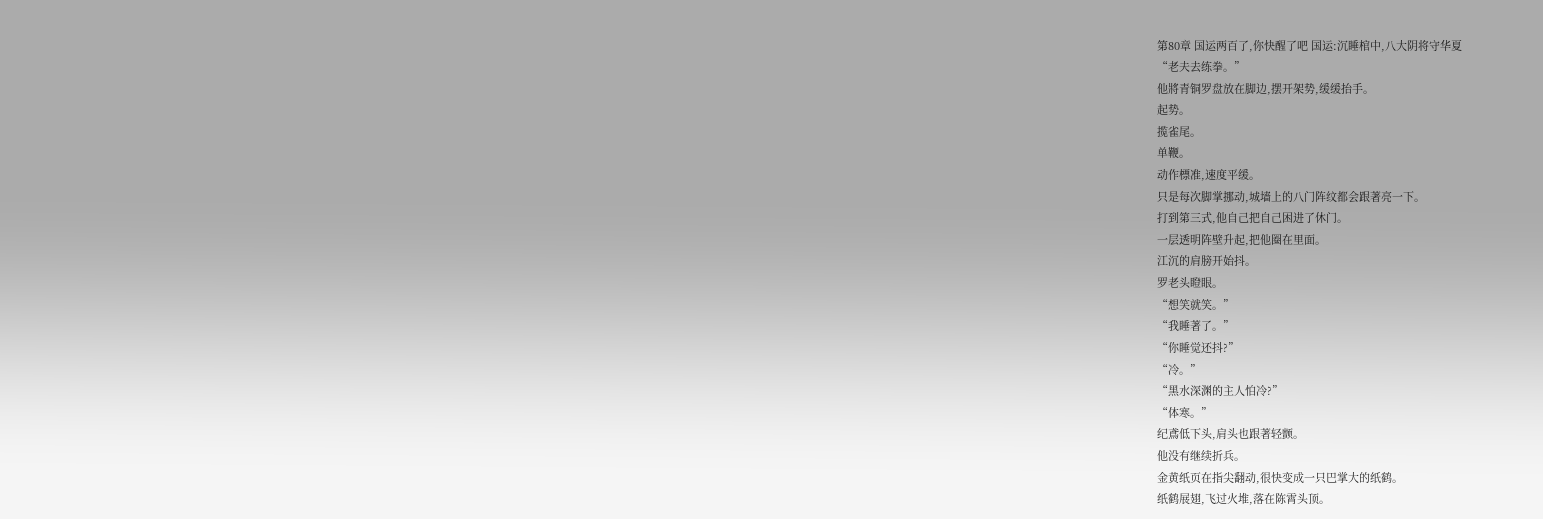第80章 国运两百了,你快醒了吧 国运:沉睡棺中,八大阴将守华夏
“老夫去练拳。”
他將青铜罗盘放在脚边,摆开架势,缓缓抬手。
起势。
揽雀尾。
单鞭。
动作標准,速度平缓。
只是每次脚掌挪动,城墙上的八门阵纹都会跟著亮一下。
打到第三式,他自己把自己困进了休门。
一层透明阵壁升起,把他圈在里面。
江沉的肩膀开始抖。
罗老头瞪眼。
“想笑就笑。”
“我睡著了。”
“你睡觉还抖?”
“冷。”
“黑水深渊的主人怕冷?”
“体寒。”
纪鳶低下头,肩头也跟著轻颤。
他没有继续折兵。
金黄纸页在指尖翻动,很快变成一只巴掌大的纸鹤。
纸鹤展翅,飞过火堆,落在陈霄头顶。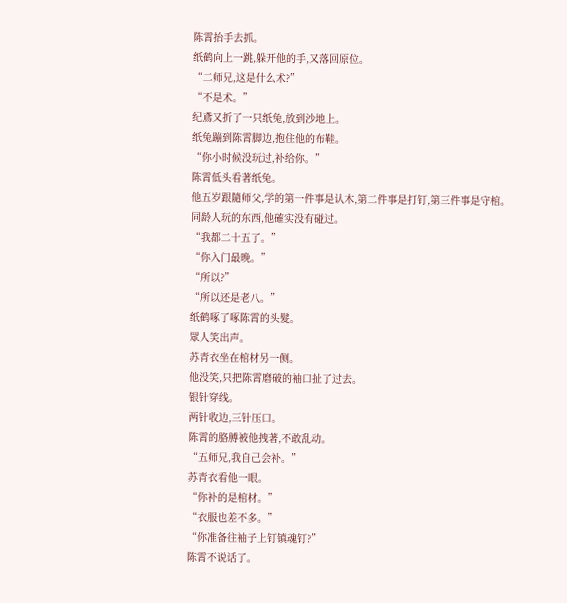陈霄抬手去抓。
纸鹤向上一跳,躲开他的手,又落回原位。
“二师兄,这是什么术?”
“不是术。”
纪鳶又折了一只纸兔,放到沙地上。
纸兔蹦到陈霄脚边,抱住他的布鞋。
“你小时候没玩过,补给你。”
陈霄低头看著纸兔。
他五岁跟隨师父,学的第一件事是认木,第二件事是打钉,第三件事是守棺。
同龄人玩的东西,他確实没有碰过。
“我都二十五了。”
“你入门最晚。”
“所以?”
“所以还是老八。”
纸鹤啄了啄陈霄的头髮。
眾人笑出声。
苏青衣坐在棺材另一侧。
他没笑,只把陈霄磨破的袖口扯了过去。
银针穿线。
两针收边,三针压口。
陈霄的胳膊被他拽著,不敢乱动。
“五师兄,我自己会补。”
苏青衣看他一眼。
“你补的是棺材。”
“衣服也差不多。”
“你准备往袖子上钉镇魂钉?”
陈霄不说话了。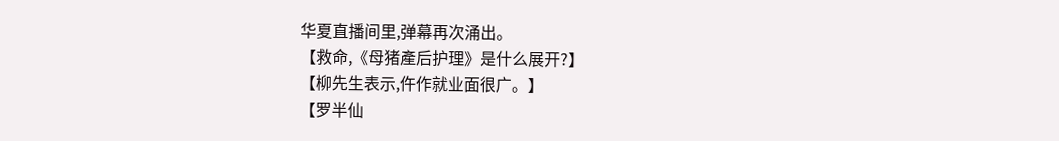华夏直播间里,弹幕再次涌出。
【救命,《母猪產后护理》是什么展开?】
【柳先生表示,仵作就业面很广。】
【罗半仙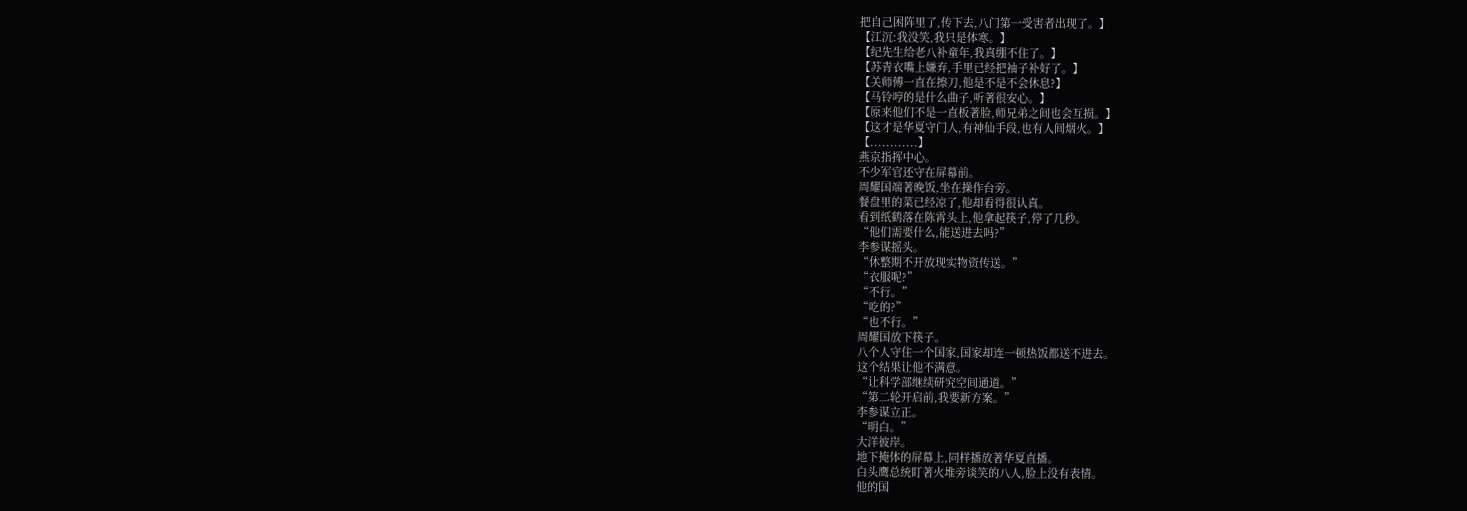把自己困阵里了,传下去,八门第一受害者出现了。】
【江沉:我没笑,我只是体寒。】
【纪先生给老八补童年,我真绷不住了。】
【苏青衣嘴上嫌弃,手里已经把袖子补好了。】
【关师傅一直在擦刀,他是不是不会休息?】
【马铃哼的是什么曲子,听著很安心。】
【原来他们不是一直板著脸,师兄弟之间也会互损。】
【这才是华夏守门人,有神仙手段,也有人间烟火。】
【............】
燕京指挥中心。
不少军官还守在屏幕前。
周耀国端著晚饭,坐在操作台旁。
餐盘里的菜已经凉了,他却看得很认真。
看到纸鹤落在陈霄头上,他拿起筷子,停了几秒。
“他们需要什么,能送进去吗?”
李参谋摇头。
“休整期不开放现实物资传送。”
“衣服呢?”
“不行。”
“吃的?”
“也不行。”
周耀国放下筷子。
八个人守住一个国家,国家却连一顿热饭都送不进去。
这个结果让他不满意。
“让科学部继续研究空间通道。”
“第二轮开启前,我要新方案。”
李参谋立正。
“明白。”
大洋彼岸。
地下掩体的屏幕上,同样播放著华夏直播。
白头鹰总统盯著火堆旁谈笑的八人,脸上没有表情。
他的国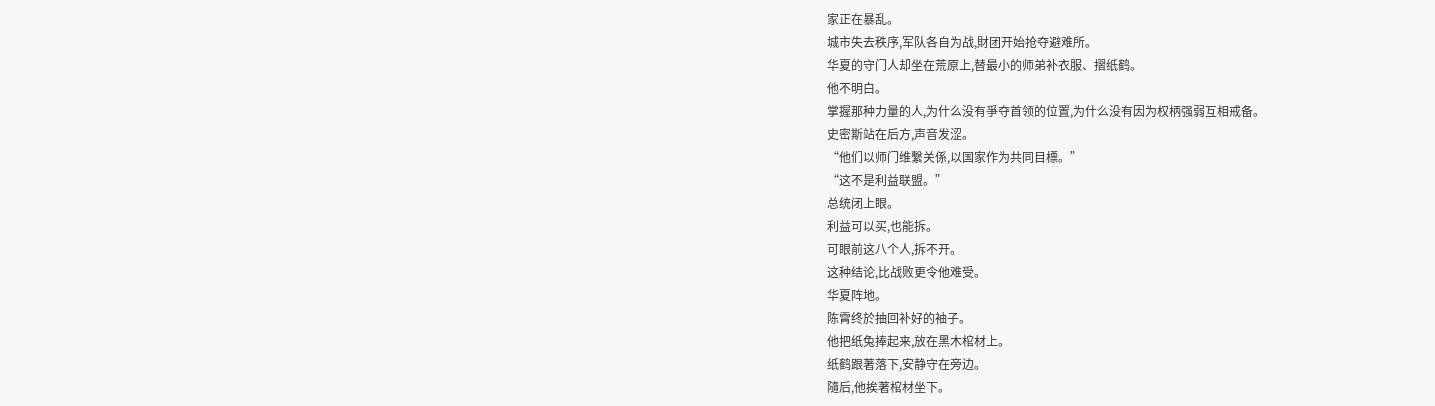家正在暴乱。
城市失去秩序,军队各自为战,財团开始抢夺避难所。
华夏的守门人却坐在荒原上,替最小的师弟补衣服、摺纸鹤。
他不明白。
掌握那种力量的人,为什么没有爭夺首领的位置,为什么没有因为权柄强弱互相戒备。
史密斯站在后方,声音发涩。
“他们以师门维繫关係,以国家作为共同目標。”
“这不是利益联盟。”
总统闭上眼。
利益可以买,也能拆。
可眼前这八个人,拆不开。
这种结论,比战败更令他难受。
华夏阵地。
陈霄终於抽回补好的袖子。
他把纸兔捧起来,放在黑木棺材上。
纸鹤跟著落下,安静守在旁边。
隨后,他挨著棺材坐下。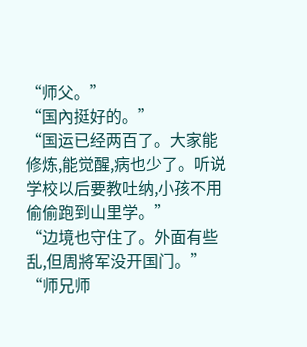“师父。”
“国內挺好的。”
“国运已经两百了。大家能修炼,能觉醒,病也少了。听说学校以后要教吐纳,小孩不用偷偷跑到山里学。”
“边境也守住了。外面有些乱,但周將军没开国门。”
“师兄师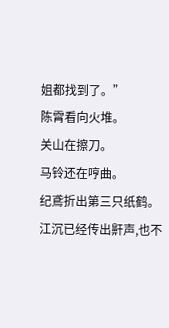姐都找到了。”
陈霄看向火堆。
关山在擦刀。
马铃还在哼曲。
纪鳶折出第三只纸鹤。
江沉已经传出鼾声,也不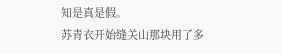知是真是假。
苏青衣开始缝关山那块用了多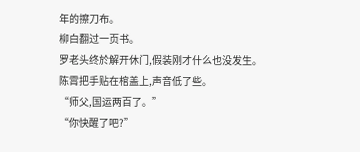年的擦刀布。
柳白翻过一页书。
罗老头终於解开休门,假装刚才什么也没发生。
陈霄把手贴在棺盖上,声音低了些。
“师父,国运两百了。”
“你快醒了吧?”